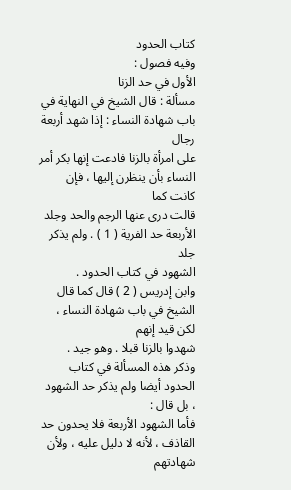كتاب الحدود
وفيه فصول :
الأول في حد الزنا
مسألة : قال الشيخ في النهاية في باب شهادة النساء : إذا شهد أربعة رجال
على امرأة بالزنا فادعت إنها بكر أمر النساء بأن ينظرن إليها ، فإن كانت كما
قالت درى عنها الرجم والحد وجلد الأربعة حد الفرية ( 1 ) . ولم يذكر جلد
الشهود في كتاب الحدود .
وابن إدريس ( 2 ) قال كما قال الشيخ في باب شهادة النساء ، لكن قيد إنهم
شهدوا بالزنا قبلا . وهو جيد .
وذكر هذه المسألة في كتاب الحدود أيضا ولم يذكر حد الشهود ، بل قال :
فأما الشهود الأربعة فلا يحدون حد القاذف ، لأنه لا دليل عليه ، ولأن شهادتهم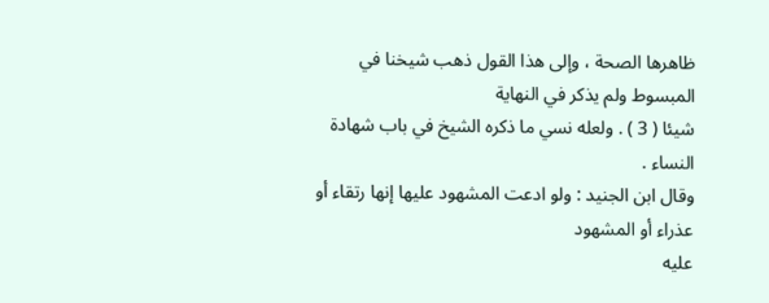ظاهرها الصحة ، وإلى هذا القول ذهب شيخنا في المبسوط ولم يذكر في النهاية
شيئا ( 3 ) . ولعله نسي ما ذكره الشيخ في باب شهادة النساء .
وقال ابن الجنيد : ولو ادعت المشهود عليها إنها رتقاء أو عذراء أو المشهود
عليه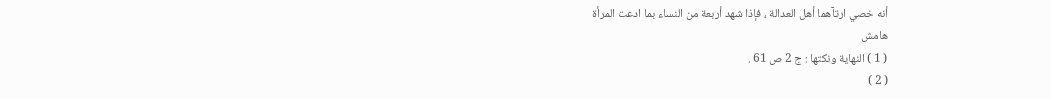أنه خصي ارتآهما أهل العدالة ، فإذا شهد أربعة من النساء بما ادعت المرأة
هامش
( 1 ) النهاية ونكتها : ج 2 ص 61 .
( 2 )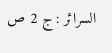السرائر : ج 2 ص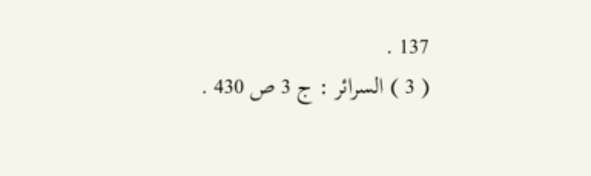137 .
( 3 ) السرائر : ج 3 ص 430 .